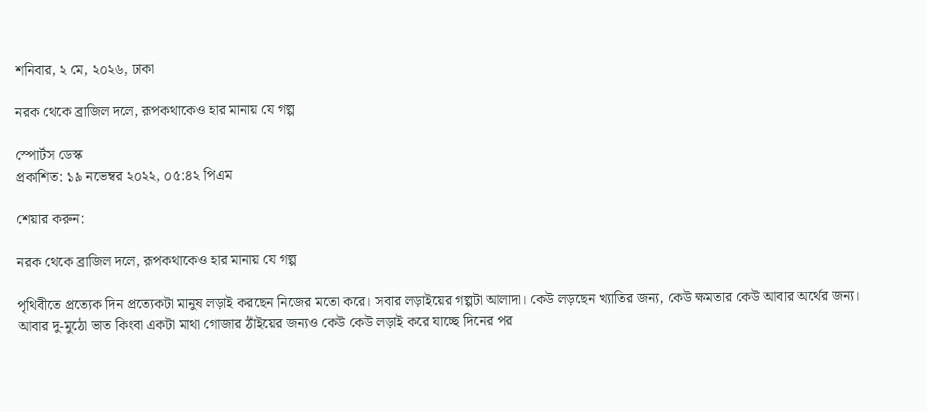শনিবার, ২ মে, ২০২৬, ঢাকা

নরক থেকে ব্রাজিল দলে, রূপকথাকেও হার মানায় যে গল্প

স্পোর্টস ডেস্ক
প্রকাশিত: ১৯ নভেম্বর ২০২২, ০৫:৪২ পিএম

শেয়ার করুন:

নরক থেকে ব্রাজিল দলে, রূপকথাকেও হার মানায় যে গল্প

পৃথিবীতে প্রত্যেক দিন প্রত্যেকটা মানুষ লড়াই করছেন নিজের মতো করে। সবার লড়াইয়ের গল্পটা আলাদা। কেউ লড়ছেন খ্যাতির জন্য, কেউ ক্ষমতার কেউ আবার অর্থের জন্য। আবার দু-মুঠো ভাত কিংবা একটা মাথা গোজার ঠাঁইয়ের জন্যও কেউ কেউ লড়াই করে যাচ্ছে দিনের পর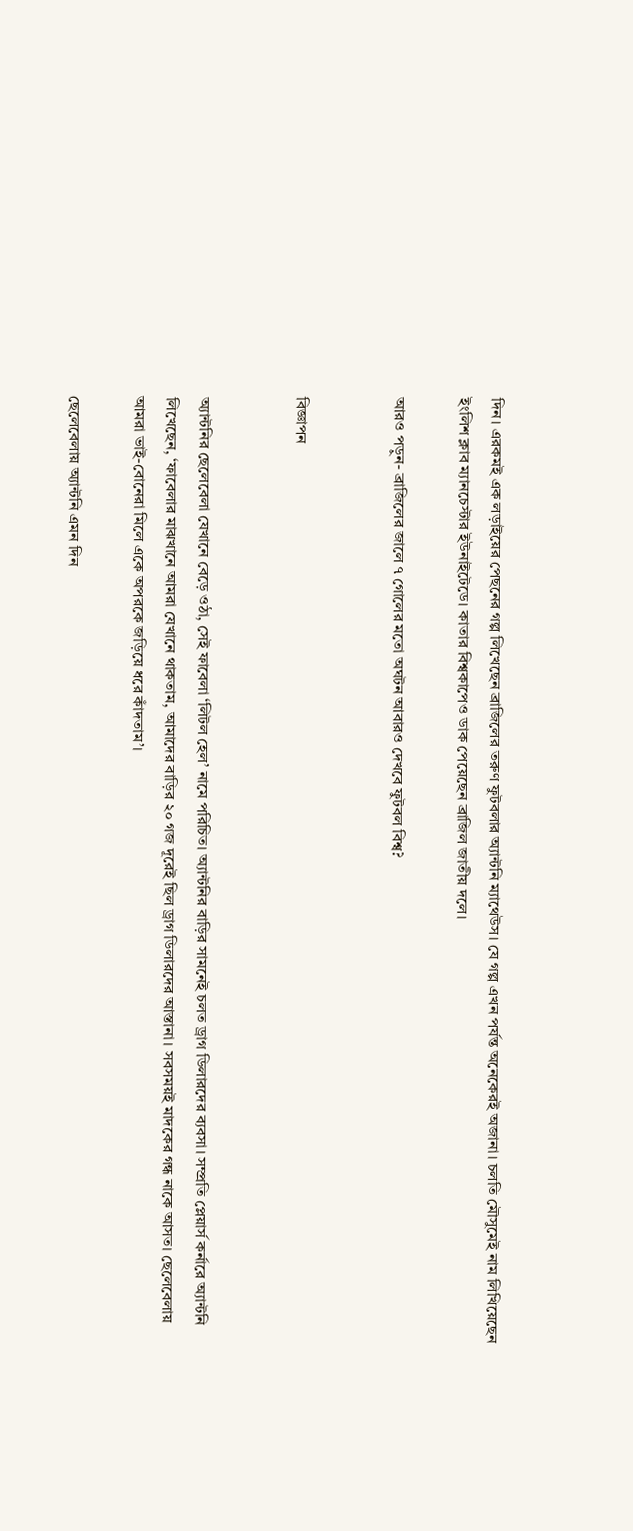দিন। এরকমই এক লড়াইয়ের পেছনের গল্প লিখেছেন ব্রাজিলের তরুণ ফুটবলার অ্যান্টনি ম্যাথেউস। যে গল্প এখন পর্যন্ত অনেকেরই অজানা। চলতি মৌসুমেই নাম লিখিয়েছেন ইংলিশ ক্লাব ম্যানচেস্টার ইউনাইটেডে। কাতার বিশ্বকাপেও ডাক পেয়েছেন ব্রাজিল জাতীয় দলে।

আরও পড়ুন- ব্রাজিলের জালে ৭ গোলের মতো অঘটন আবারও দেখবে ফুটবল বিশ্ব?


বিজ্ঞাপন


অ্যান্টনির ছেলেবেলা যেখানে বেড়ে ওঠা, সেই ফাবেলা ‘লিটল হেল’ নামে পরিচিত। অ্যান্টনির বাড়ির সামনেই চলত ড্রাগ ডিলারদের ব্যবসা। সম্প্রতি প্লেয়ার্স কর্নারে অ্যান্টনি লিখেছেন, ‘ফাবেলার মাঝখানে আমরা যেখানে থাকতাম, আমাদের বাড়ির ২০ গজ দূরেই ছিল ড্রাগ ডিলারদের আস্তানা। সবসময়ই মাদকের গন্ধ নাকে আসত। ছেলেবেলায় আমরা ভাই-বোনেরা মিলে একে অপরকে জড়িয়ে ধরে কাঁদতাম’।

ছেলেবেলায় অ্যান্টনি এমন দিন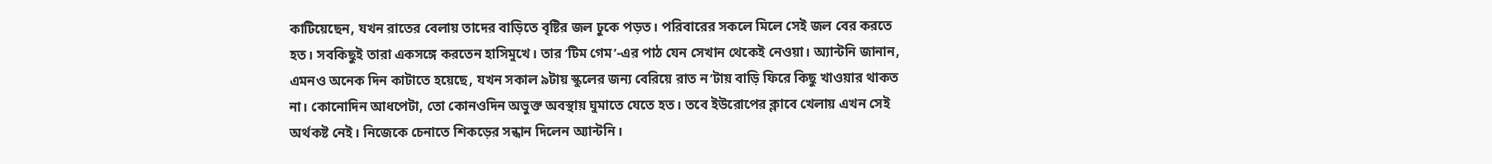কাটিয়েছেন, যখন রাতের বেলায় তাদের বাড়িতে বৃষ্টির জল ঢুকে পড়ত। পরিবারের সকলে মিলে সেই জল বের করতে হত। সবকিছুই তারা একসঙ্গে করতেন হাসিমুখে। তার ‘টিম গেম’-এর পাঠ যেন সেখান থেকেই নেওয়া। অ্যান্টনি জানান, এমনও অনেক দিন কাটাতে হয়েছে, যখন সকাল ৯টায় স্কুলের জন্য বেরিয়ে রাত ন’টায় বাড়ি ফিরে কিছু খাওয়ার থাকত না। কোনোদিন আধপেটা, তো কোনওদিন অভুক্ত অবস্থায় ঘুমাতে যেতে হত। তবে ইউরোপের ক্লাবে খেলায় এখন সেই অর্থকষ্ট নেই। নিজেকে চেনাতে শিকড়ের সন্ধান দিলেন অ্যান্টনি।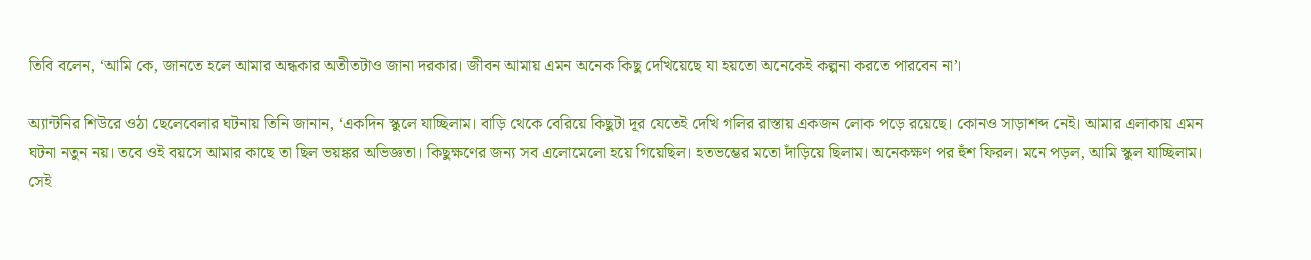তিবি বলেন, ‘আমি কে, জানতে হলে আমার অন্ধকার অতীতটাও জানা দরকার। জীবন আমায় এমন অনেক কিছু দেখিয়েছে যা হয়তো অনেকেই কল্পনা করতে পারবেন না’।

অ্যান্টনির শিউরে ওঠা ছেলেবেলার ঘটনায় তিনি জানান, ‘একদিন স্কুলে যাচ্ছিলাম। বাড়ি থেকে বেরিয়ে কিছুটা দূর যেতেই দেখি গলির রাস্তায় একজন লোক পড়ে রয়েছে। কোনও সাড়াশব্দ নেই। আমার এলাকায় এমন ঘটনা নতুন নয়। তবে ওই বয়সে আমার কাছে তা ছিল ভয়ঙ্কর অভিজ্ঞতা। কিছুক্ষণের জন্য সব এলোমেলো হয়ে গিয়েছিল। হতভম্ভের মতো দাঁড়িয়ে ছিলাম। অনেকক্ষণ পর হুঁশ ফিরল। মনে পড়ল, আমি স্কুল যাচ্ছিলাম। সেই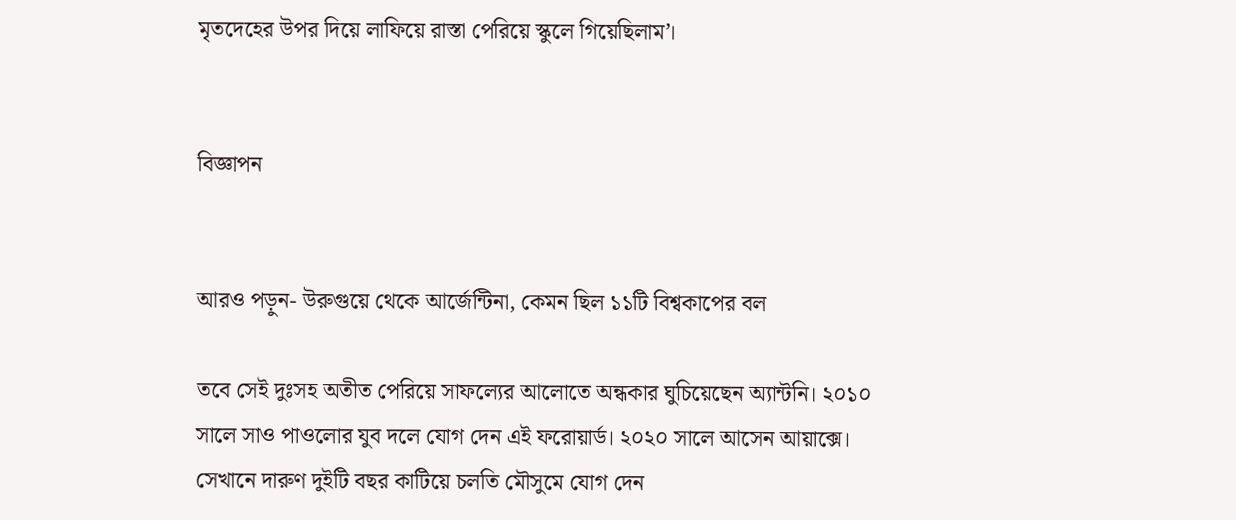মৃতদেহের উপর দিয়ে লাফিয়ে রাস্তা পেরিয়ে স্কুলে গিয়েছিলাম’।


বিজ্ঞাপন


আরও পড়ুন- উরুগুয়ে থেকে আর্জেন্টিনা, কেমন ছিল ১১টি বিশ্বকাপের বল

তবে সেই দুঃসহ অতীত পেরিয়ে সাফল্যের আলোতে অন্ধকার ঘুচিয়েছেন অ্যান্টনি। ২০১০ সালে সাও পাওলোর যুব দলে যোগ দেন এই ফরোয়ার্ড। ২০২০ সালে আসেন আয়াক্সে। সেখানে দারুণ দুইটি বছর কাটিয়ে চলতি মৌসুমে যোগ দেন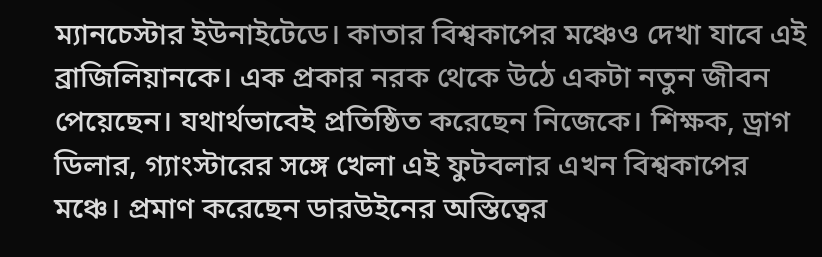ম্যানচেস্টার ইউনাইটেডে। কাতার বিশ্বকাপের মঞ্চেও দেখা যাবে এই ব্রাজিলিয়ানকে। এক প্রকার নরক থেকে উঠে একটা নতুন জীবন পেয়েছেন। যথার্থভাবেই প্রতিষ্ঠিত করেছেন নিজেকে। শিক্ষক, ড্রাগ ডিলার, গ্যাংস্টারের সঙ্গে খেলা এই ফুটবলার এখন বিশ্বকাপের মঞ্চে। প্রমাণ করেছেন ডারউইনের অস্তিত্বের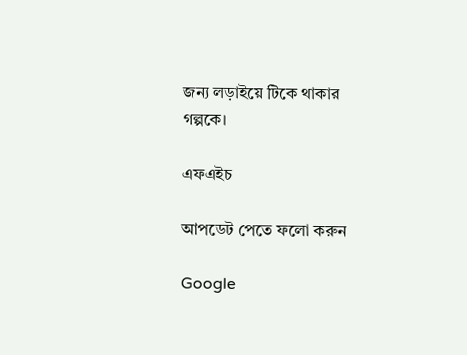জন্য লড়াইয়ে টিকে থাকার গল্পকে।

এফএইচ

আপডেট পেতে ফলো করুন

Google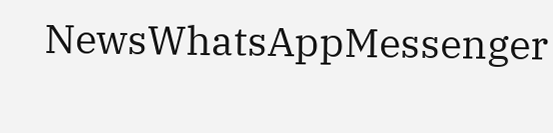NewsWhatsAppMessenger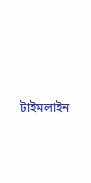টাইমলাইন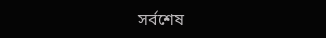সর্বশেষ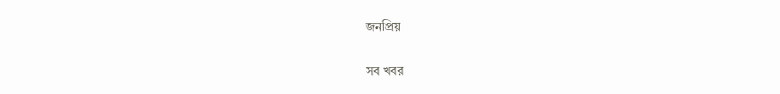জনপ্রিয়

সব খবর